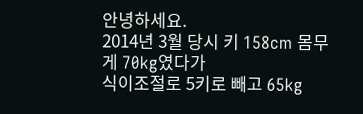안녕하세요.
2014년 3월 당시 키 158cm 몸무게 70kg였다가
식이조절로 5키로 빼고 65kg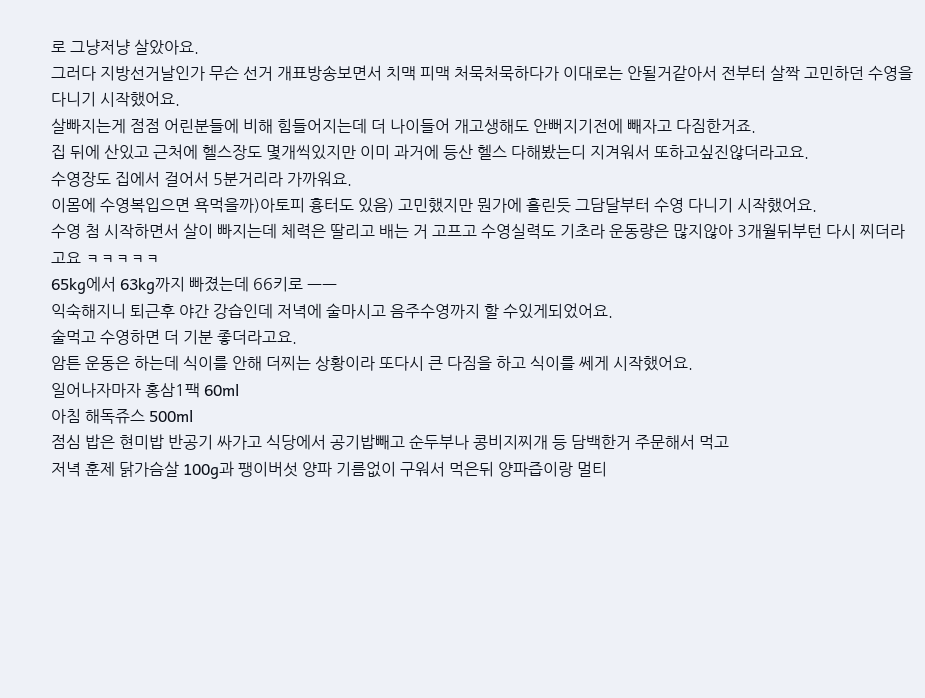로 그냥저냥 살았아요.
그러다 지방선거날인가 무슨 선거 개표방송보면서 치맥 피맥 처묵처묵하다가 이대로는 안될거같아서 전부터 살짝 고민하던 수영을 다니기 시작했어요.
살빠지는게 점점 어린분들에 비해 힘들어지는데 더 나이들어 개고생해도 안뻐지기전에 빼자고 다짐한거죠.
집 뒤에 산있고 근처에 헬스장도 몇개씩있지만 이미 과거에 등산 헬스 다해봤는디 지겨워서 또하고싶진않더라고요.
수영장도 집에서 걸어서 5분거리라 가까워요.
이몸에 수영복입으면 욕먹을까)아토피 흉터도 있음) 고민했지만 뭔가에 홀린듯 그담달부터 수영 다니기 시작했어요.
수영 첨 시작하면서 살이 빠지는데 체력은 딸리고 배는 거 고프고 수영실력도 기초라 운동량은 많지않아 3개월뒤부턴 다시 찌더라고요 ㅋㅋㅋㅋㅋ
65kg에서 63kg까지 빠졌는데 66키로 ㅡㅡ
익숙해지니 퇴근후 야간 강습인데 저녁에 술마시고 음주수영까지 할 수있게되었어요.
술먹고 수영하면 더 기분 좋더라고요.
암튼 운동은 하는데 식이를 안해 더찌는 상황이라 또다시 큰 다짐을 하고 식이를 쎄게 시작했어요.
일어나자마자 홍삼1팩 60ml
아침 해독쥬스 500ml
점심 밥은 현미밥 반공기 싸가고 식당에서 공기밥빼고 순두부나 콩비지찌개 등 담백한거 주문해서 먹고
저녁 훈제 닭가슴살 100g과 팽이버섯 양파 기름없이 구워서 먹은뒤 양파즙이랑 멀티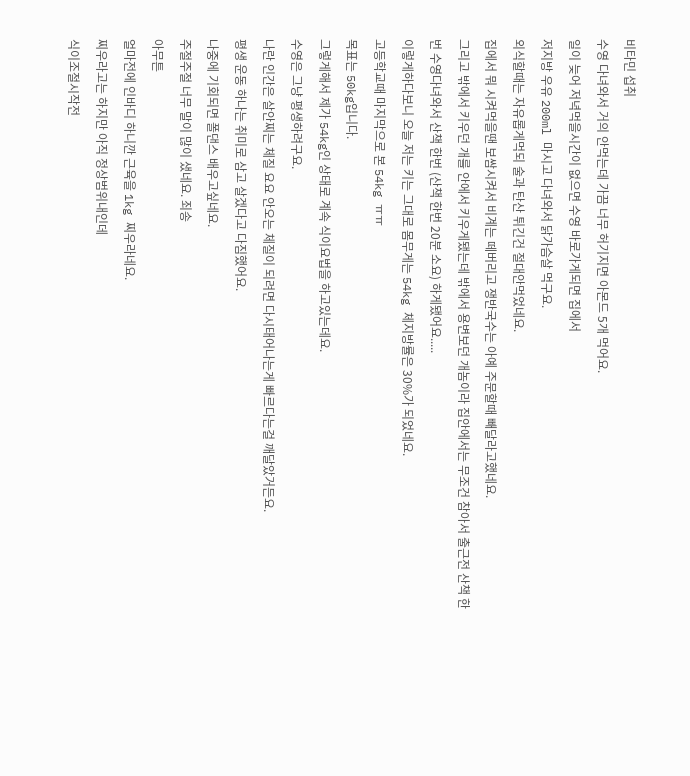비타민 섭취
수영 다녀와서 거의 안먹는데 가끔 너무 허기지면 아몬드 5개 먹어요.
일이 늦어 저녁먹을시간이 없으면 수영 바로가게되면 집에서
저지방 우유 200ml 마시고 다녀와서 닭가슴살 먹구요.
외식할때는 자유롭게먹되 술과 탄산 튀긴건 절대안먹었네요.
집에서 뭐 시켜먹을땐 보쌈시켜서 비계는 떼버리고 쟁반국수는 아예 주문할때 빼달라고했네요.
그리고 밖에서 키우던 개를 안에서 키우게됐는데 밖에서 용변보던 개놈이라 집안에서는 무조건 참아서 출근전 산책 한번 수영다녀와서 산책 한번 (산책 한번 20분 소요) 하게됐어요.....
이렇게하다보니 오늘 저는 키는 그대로 몸무게는 54kg 체지방률은 30%가 되었네요.
고등학교때 마지막으로 본 54kg ㅠㅠ
목표는 50kg입니다.
그렇게해서 제가 54kg인 상태로 계속 식이요법을 하고있는데요.
수영은 그냥 평생하려구요.
나란 인간은 살안찌는 체질 요요 안오는 체질이 되려면 다시태어나는게 빠르다는걸 깨달았거든요.
평생 운동 하나는 취미로 삼고 살겠다고 다짐했어요.
나중에 기회되면 폴댄스 배우고싶네요.
주절주절 너무 말이 많이 샜네요. 죄송
아무튼
얼마전에 인바디 하니깐 근육을 1kg 찌우라네요.
찌우라고는 하지만 아직 정상범위내인데
식이조절시작전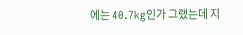에는 40.7kg인가 그랬는데 지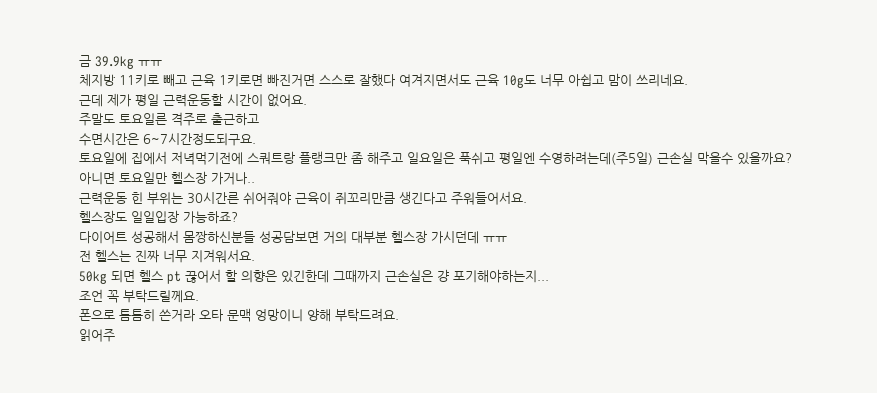금 39.9kg ㅠㅠ
체지방 11키로 빼고 근육 1키로면 빠진거면 스스로 잘했다 여겨지면서도 근육 10g도 너무 아쉽고 맘이 쓰리네요.
근데 제가 평일 근력운동할 시간이 없어요.
주말도 토요일른 격주로 출근하고
수면시간은 6~7시간정도되구요.
토요일에 집에서 저녁먹기전에 스쿼트랑 플랭크만 좀 해주고 일요일은 푹쉬고 평일엔 수영하려는데(주5일) 근손실 막을수 있을까요?
아니면 토요일만 헬스장 가거나..
근력운동 힌 부위는 30시간른 쉬어줘야 근육이 쥐꼬리만큼 생긴다고 주워들어서요.
헬스장도 일일입장 가능하죠?
다이어트 성공해서 몸짱하신분들 성공담보면 거의 대부분 헬스장 가시던데 ㅠㅠ
전 헬스는 진짜 너무 지겨워서요.
50kg 되면 헬스 pt 끊어서 할 의향은 있긴한데 그때까지 근손실은 걍 포기해야하는지...
조언 꼭 부탁드릴께요.
폰으로 틈틈히 쓴거라 오타 문맥 엉망이니 양해 부탁드려요.
읽어주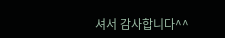셔서 감사합니다^^